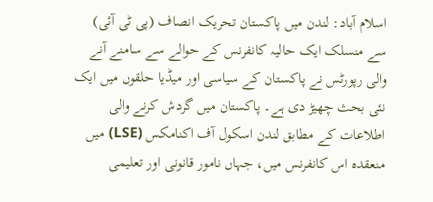اسلام آباد: لندن میں پاکستان تحریک انصاف (پی ٹی آئی) سے منسلک ایک حالیہ کانفرنس کے حوالے سے سامنے آنے والی رپورٹس نے پاکستان کے سیاسی اور میڈیا حلقوں میں ایک نئی بحث چھیڑ دی ہے۔ پاکستان میں گردش کرنے والی اطلاعات کے مطابق لندن اسکول آف اکنامکس (LSE) میں منعقدہ اس کانفرنس میں، جہاں نامور قانونی اور تعلیمی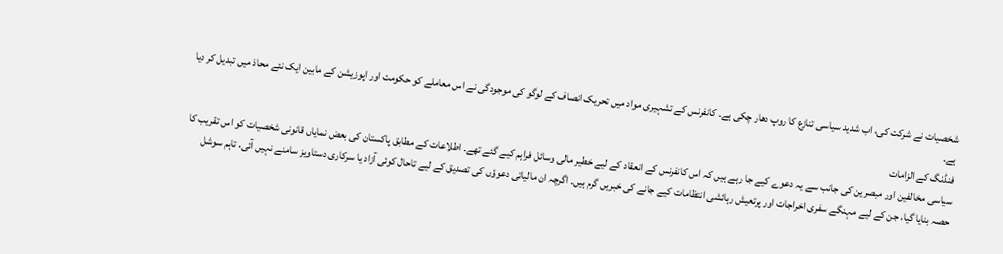شخصیات نے شرکت کی، اب شدید سیاسی تنازع کا روپ دھار چکی ہے۔ کانفرنس کے تشہیری مواد میں تحریک انصاف کے لوگو کی موجودگی نے اس معاملے کو حکومت اور اپوزیشن کے مابین ایک نئے محاذ میں تبدیل کر دیا ہے۔
فنڈنگ کے الزامات
سیاسی مخالفین اور مبصرین کی جانب سے یہ دعوے کیے جا رہے ہیں کہ اس کانفرنس کے انعقاد کے لیے خطیر مالی وسائل فراہم کیے گئے تھے۔ اطلاعات کے مطابق پاکستان کی بعض نمایاں قانونی شخصیات کو اس تقریب کا حصہ بنایا گیا، جن کے لیے مہنگے سفری اخراجات اور پرتعیش رہائشی انتظامات کیے جانے کی خبریں گرم ہیں۔ اگرچہ ان مالیاتی دعوؤں کی تصدیق کے لیے تاحال کوئی آزاد یا سرکاری دستاویز سامنے نہیں آئی، تاہم سوشل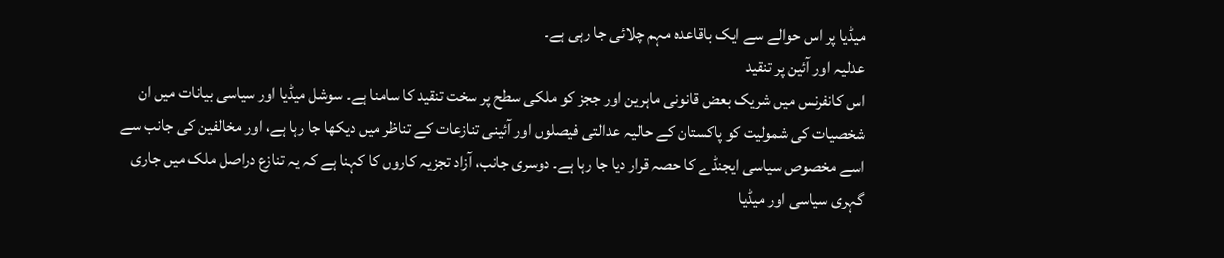میڈیا پر اس حوالے سے ایک باقاعدہ مہم چلائی جا رہی ہے۔
عدلیہ اور آئین پر تنقید
اس کانفرنس میں شریک بعض قانونی ماہرین اور ججز کو ملکی سطح پر سخت تنقید کا سامنا ہے۔ سوشل میڈیا اور سیاسی بیانات میں ان شخصیات کی شمولیت کو پاکستان کے حالیہ عدالتی فیصلوں اور آئینی تنازعات کے تناظر میں دیکھا جا رہا ہے، اور مخالفین کی جانب سے اسے مخصوص سیاسی ایجنڈے کا حصہ قرار دیا جا رہا ہے۔ دوسری جانب، آزاد تجزیہ کاروں کا کہنا ہے کہ یہ تنازع دراصل ملک میں جاری گہری سیاسی اور میڈیا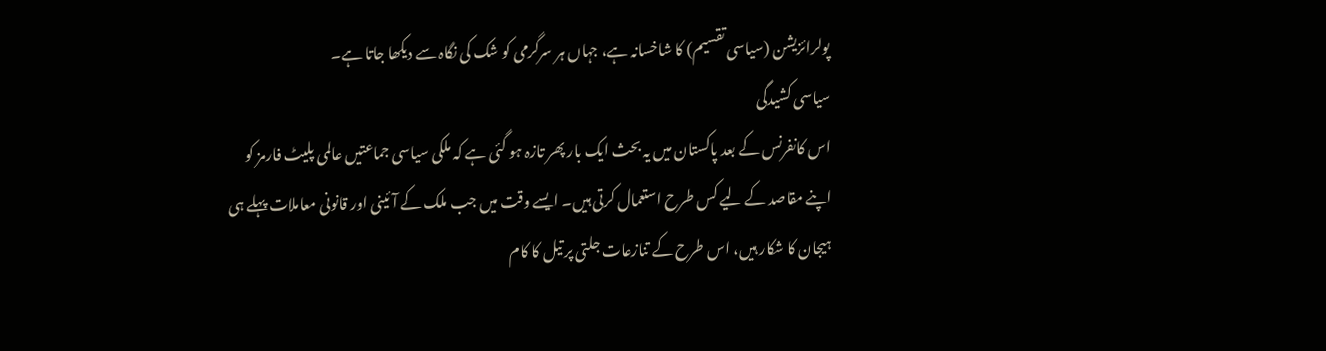پولرائزیشن (سیاسی تقسیم) کا شاخسانہ ہے، جہاں ہر سرگرمی کو شک کی نگاہ سے دیکھا جاتا ہے۔
سیاسی کشیدگی
اس کانفرنس کے بعد پاکستان میں یہ بحث ایک بار پھر تازہ ہو گئی ہے کہ ملکی سیاسی جماعتیں عالمی پلیٹ فارمز کو اپنے مقاصد کے لیے کس طرح استعمال کرتی ہیں۔ ایسے وقت میں جب ملک کے آئینی اور قانونی معاملات پہلے ہی ہیجان کا شکار ہیں، اس طرح کے تنازعات جلتی پر تیل کا کام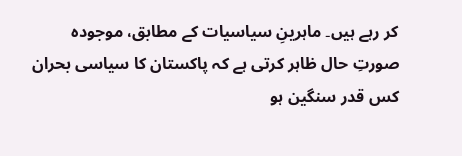کر رہے ہیں۔ ماہرینِ سیاسیات کے مطابق، موجودہ صورتِ حال ظاہر کرتی ہے کہ پاکستان کا سیاسی بحران کس قدر سنگین ہو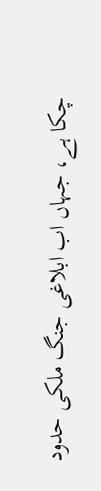چکا ہے، جہاں اب ابلاغی جنگ ملکی حدود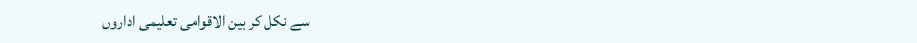سے نکل کر بین الاقوامی تعلیمی اداروں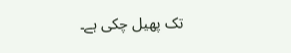تک پھیل چکی ہے۔